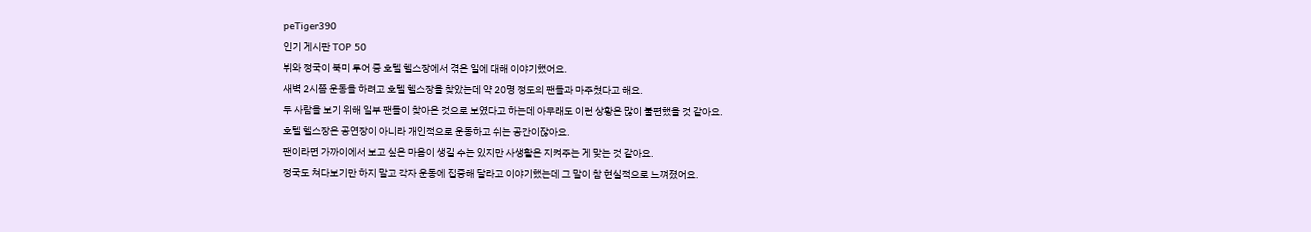peTiger390
인기 게시판 TOP 50
뷔와 정국이 북미 투어 중 호텔 헬스장에서 겪은 일에 대해 이야기했어요.
새벽 2시쯤 운동을 하려고 호텔 헬스장을 찾았는데 약 20명 정도의 팬들과 마주쳤다고 해요.
두 사람을 보기 위해 일부 팬들이 찾아온 것으로 보였다고 하는데 아무래도 이런 상황은 많이 불편했을 것 같아요.
호텔 헬스장은 공연장이 아니라 개인적으로 운동하고 쉬는 공간이잖아요.
팬이라면 가까이에서 보고 싶은 마음이 생길 수는 있지만 사생활은 지켜주는 게 맞는 것 같아요.
정국도 쳐다보기만 하지 말고 각자 운동에 집중해 달라고 이야기했는데 그 말이 참 현실적으로 느껴졌어요.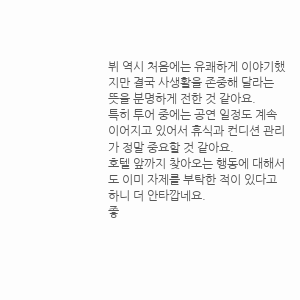뷔 역시 처음에는 유쾌하게 이야기했지만 결국 사생활을 존중해 달라는 뜻을 분명하게 전한 것 같아요.
특히 투어 중에는 공연 일정도 계속 이어지고 있어서 휴식과 컨디션 관리가 정말 중요할 것 같아요.
호텔 앞까지 찾아오는 행동에 대해서도 이미 자제를 부탁한 적이 있다고 하니 더 안타깝네요.
좋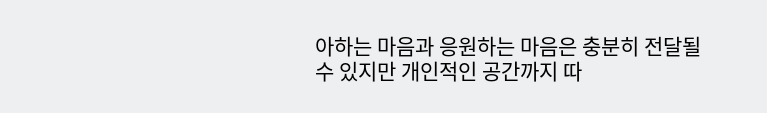아하는 마음과 응원하는 마음은 충분히 전달될 수 있지만 개인적인 공간까지 따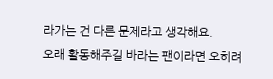라가는 건 다른 문제라고 생각해요.
오래 활동해주길 바라는 팬이라면 오히려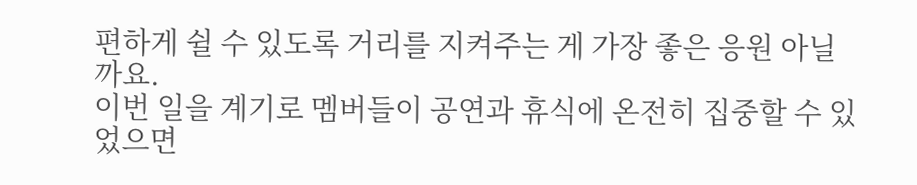편하게 쉴 수 있도록 거리를 지켜주는 게 가장 좋은 응원 아닐까요.
이번 일을 계기로 멤버들이 공연과 휴식에 온전히 집중할 수 있었으면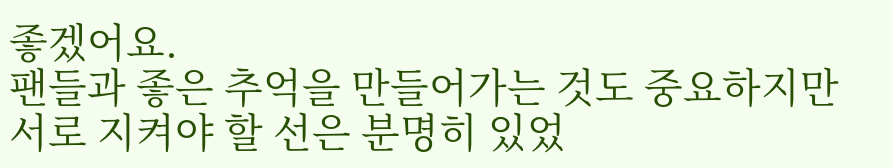좋겠어요.
팬들과 좋은 추억을 만들어가는 것도 중요하지만 서로 지켜야 할 선은 분명히 있었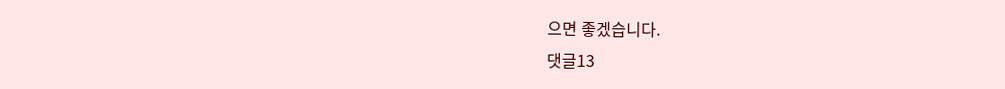으면 좋겠습니다.
댓글13